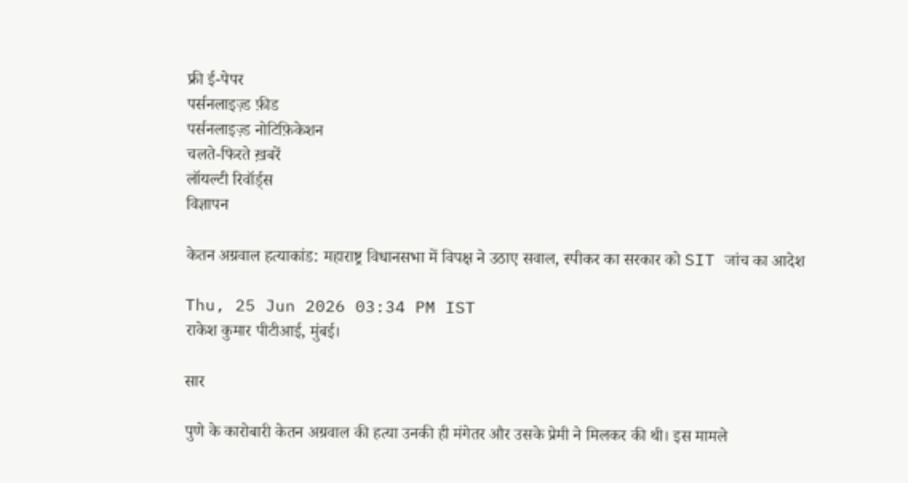फ्री ई-पेपर
पर्सनलाइज़्ड फ़ीड
पर्सनलाइज़्ड नोटिफ़िकेशन
चलते-फिरते ख़बरें
लॉयल्टी रिवॉर्ड्स
विज्ञापन

केतन अग्रवाल हत्याकांड: महाराष्ट्र विधानसभा में विपक्ष ने उठाए सवाल, स्पीकर का सरकार को SIT जांच का आदेश

Thu, 25 Jun 2026 03:34 PM IST
राकेश कुमार पीटीआई, मुंबई।

सार

पुणे के कारोबारी केतन अग्रवाल की हत्या उनकी ही मंगेतर और उसके प्रेमी ने मिलकर की थी। इस मामले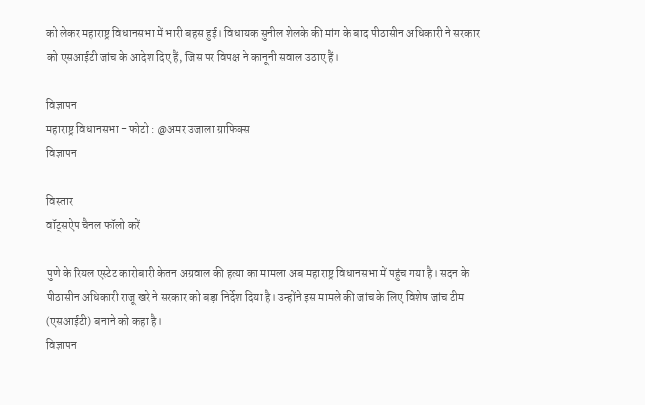को लेकर महाराष्ट्र विधानसभा में भारी बहस हुई। विधायक सुनील शेलके की मांग के बाद पीठासीन अधिकारी ने सरकार को एसआईटी जांच के आदेश दिए हैं, जिस पर विपक्ष ने कानूनी सवाल उठाए हैं।

विज्ञापन
महाराष्ट्र विधानसभा - फोटो : @अमर उजाला ग्राफिक्स
विज्ञापन

विस्तार
वॉट्सऐप चैनल फॉलो करें

पुणे के रियल एस्टेट कारोबारी केतन अग्रवाल की हत्या का मामला अब महाराष्ट्र विधानसभा में पहुंच गया है। सदन के पीठासीन अधिकारी राजू खरे ने सरकार को बड़ा निर्देश दिया है। उन्होंने इस मामले की जांच के लिए विशेष जांच टीम (एसआईटी) बनाने को कहा है।
विज्ञापन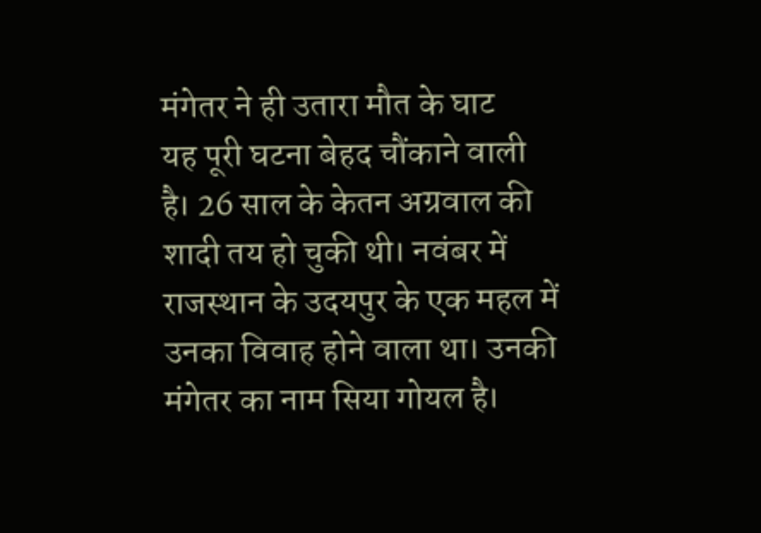मंगेतर ने ही उतारा मौत के घाट
यह पूरी घटना बेहद चौंकाने वाली है। 26 साल के केतन अग्रवाल की शादी तय हो चुकी थी। नवंबर में राजस्थान के उदयपुर के एक महल में उनका विवाह होने वाला था। उनकी मंगेतर का नाम सिया गोयल है।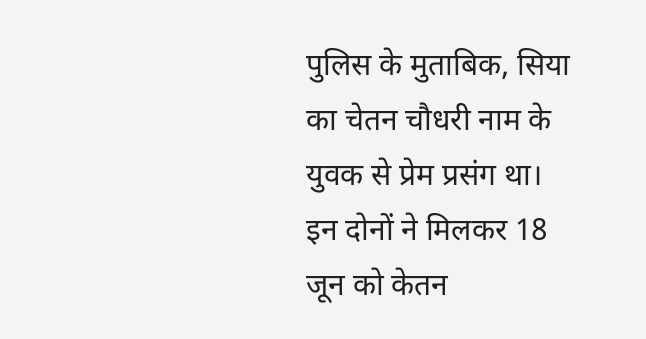पुलिस के मुताबिक, सिया का चेतन चौधरी नाम के युवक से प्रेम प्रसंग था। इन दोनों ने मिलकर 18 जून को केतन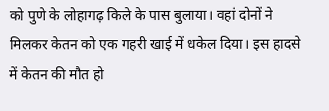को पुणे के लोहागढ़ किले के पास बुलाया। वहां दोनों ने मिलकर केतन को एक गहरी खाई में धकेल दिया। इस हादसे में केतन की मौत हो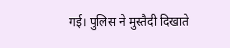गई। पुलिस ने मुस्तैदी दिखाते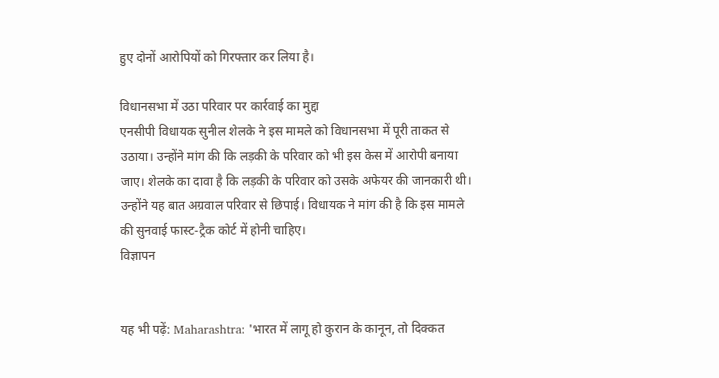हुए दोनों आरोपियों को गिरफ्तार कर लिया है।

विधानसभा में उठा परिवार पर कार्रवाई का मुद्दा
एनसीपी विधायक सुनील शेलके ने इस मामले को विधानसभा में पूरी ताकत से उठाया। उन्होंने मांग की कि लड़की के परिवार को भी इस केस में आरोपी बनाया जाए। शेलके का दावा है कि लड़की के परिवार को उसके अफेयर की जानकारी थी। उन्होंने यह बात अग्रवाल परिवार से छिपाई। विधायक ने मांग की है कि इस मामले की सुनवाई फास्ट-ट्रैक कोर्ट में होनी चाहिए।
विज्ञापन


यह भी पढ़ें: Maharashtra: 'भारत में लागू हो कुरान के कानून, तो दिक्कत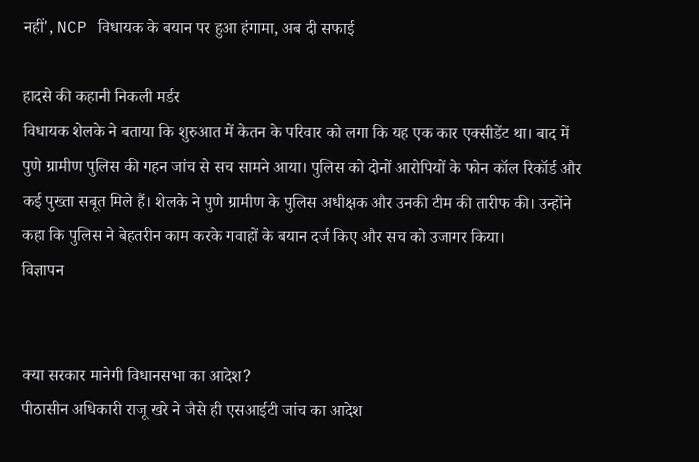नहीं', NCP विधायक के बयान पर हुआ हंगामा, अब दी सफाई

हादसे की कहानी निकली मर्डर
विधायक शेलके ने बताया कि शुरुआत में केतन के परिवार को लगा कि यह एक कार एक्सीडेंट था। बाद में पुणे ग्रामीण पुलिस की गहन जांच से सच सामने आया। पुलिस को दोनों आरोपियों के फोन कॉल रिकॉर्ड और कई पुख्ता सबूत मिले हैं। शेलके ने पुणे ग्रामीण के पुलिस अधीक्षक और उनकी टीम की तारीफ की। उन्होंने कहा कि पुलिस ने बेहतरीन काम करके गवाहों के बयान दर्ज किए और सच को उजागर किया।
विज्ञापन


क्या सरकार मानेगी विधानसभा का आदेश?
पीठासीन अधिकारी राजू खरे ने जैसे ही एसआईटी जांच का आदेश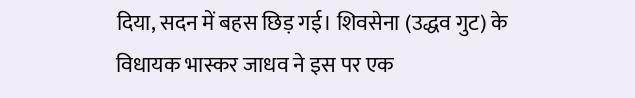दिया, सदन में बहस छिड़ गई। शिवसेना (उद्धव गुट) के विधायक भास्कर जाधव ने इस पर एक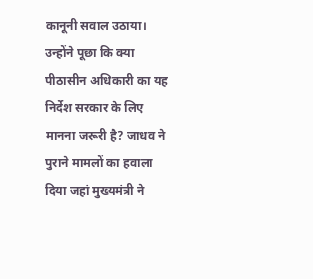कानूनी सवाल उठाया। उन्होंने पूछा कि क्या पीठासीन अधिकारी का यह निर्देश सरकार के लिए मानना जरूरी है? जाधव ने पुराने मामलों का हवाला दिया जहां मुख्यमंत्री ने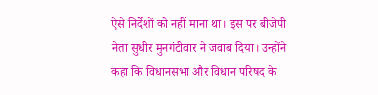ऐसे निर्देशों को नहीं माना था। इस पर बीजेपी नेता सुधीर मुनगंटीवार ने जवाब दिया। उन्होंने कहा कि विधानसभा और विधान परिषद के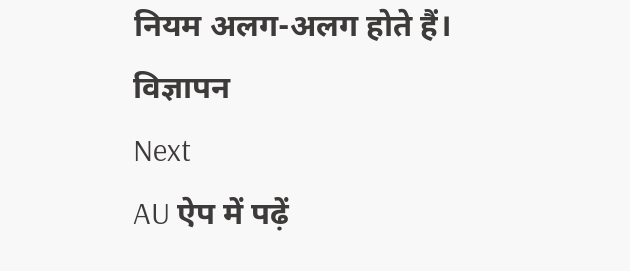नियम अलग-अलग होते हैं।
विज्ञापन
Next
AU ऐप में पढ़ें